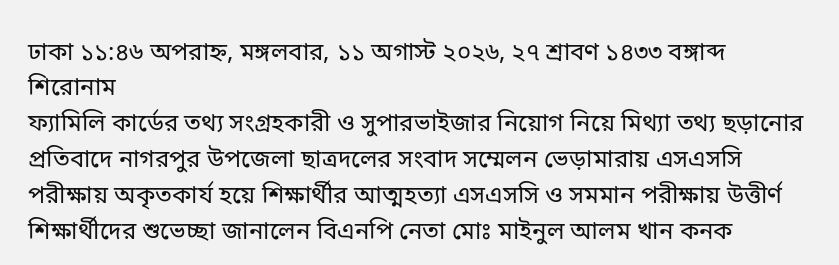ঢাকা ১১:৪৬ অপরাহ্ন, মঙ্গলবার, ১১ অগাস্ট ২০২৬, ২৭ শ্রাবণ ১৪৩৩ বঙ্গাব্দ
শিরোনাম
ফ্যামিলি কার্ডের তথ্য সংগ্রহকারী ও সুপারভাইজার নিয়োগ নিয়ে মিথ্যা তথ্য ছড়ানোর প্রতিবাদে নাগরপুর উপজেলা ছাত্রদলের সংবাদ সম্মেলন ভেড়ামারায় এসএসসি পরীক্ষায় অকৃতকার্য হয়ে শিক্ষার্থীর আত্মহত্যা এসএসসি ও সমমান পরীক্ষায় উত্তীর্ণ শিক্ষার্থীদের শুভেচ্ছা জানালেন বিএনপি নেতা মোঃ মাইনুল আলম খান কনক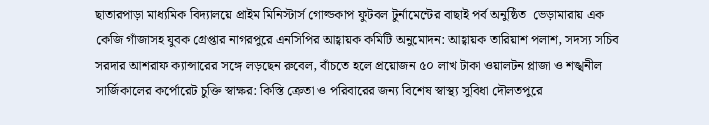ছাতারপাড়া মাধ্যমিক বিদ্যালয়ে প্রাইম মিনিস্টার্স গোল্ডকাপ ফুটবল টুর্নামেন্টের বাছাই পর্ব অনুষ্ঠিত  ভেড়ামারায় এক কেজি গাঁজাসহ যুবক গ্রেপ্তার নাগরপুরে এনসিপির আহ্বায়ক কমিটি অনুমোদন: আহ্বায়ক তারিয়াশ পলাশ, সদস্য সচিব সরদার আশরাফ ক্যান্সারের সঙ্গে লড়ছেন রুবেল, বাঁচতে হলে প্রয়োজন ৫০ লাখ টাকা ওয়ালটন প্লাজা ও শঙ্খনীল সার্জিকালের কর্পোরেট চুক্তি স্বাক্ষর: কিস্তি ক্রেতা ও পরিবারের জন্য বিশেষ স্বাস্থ্য সুবিধা দৌলতপুরে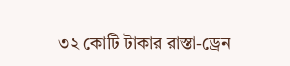৩২ কোটি টাকার রাস্তা-ড্রেন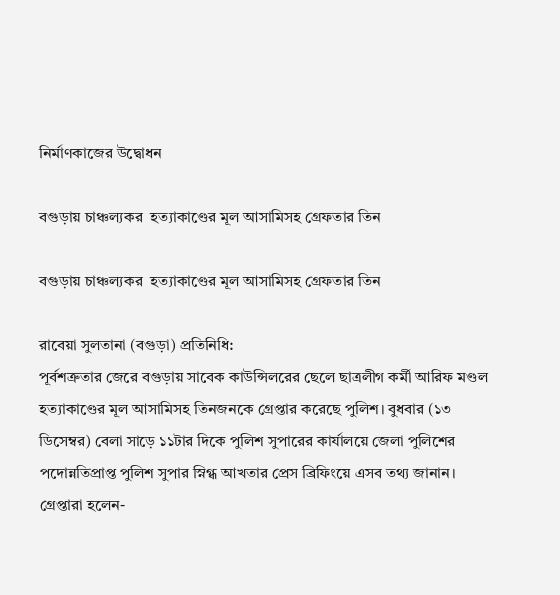নির্মাণকাজের উদ্বোধন

বগুড়ায় চাঞ্চল্যকর  হত্যাকাণ্ডের মূল আসামিসহ গ্রেফতার তিন

বগুড়ায় চাঞ্চল্যকর  হত্যাকাণ্ডের মূল আসামিসহ গ্রেফতার তিন

রাবেয়া সুলতানা (বগুড়া) প্রতিনিধি:
পূর্বশত্রুতার জেরে বগুড়ায় সাবেক কাউন্সিলরের ছেলে ছাত্রলীগ কর্মী আরিফ মণ্ডল হত্যাকাণ্ডের মূল আসামিসহ তিনজনকে গ্রেপ্তার করেছে পুলিশ। বুধবার (১৩ ডিসেম্বর) বেলা সাড়ে ১১টার দিকে পুলিশ সুপারের কার্যালয়ে জেলা পুলিশের পদোন্নতিপ্রাপ্ত পুলিশ সুপার স্নিগ্ধ আখতার প্রেস ব্রিফিংয়ে এসব তথ্য জানান।
গ্রেপ্তারা হলেন-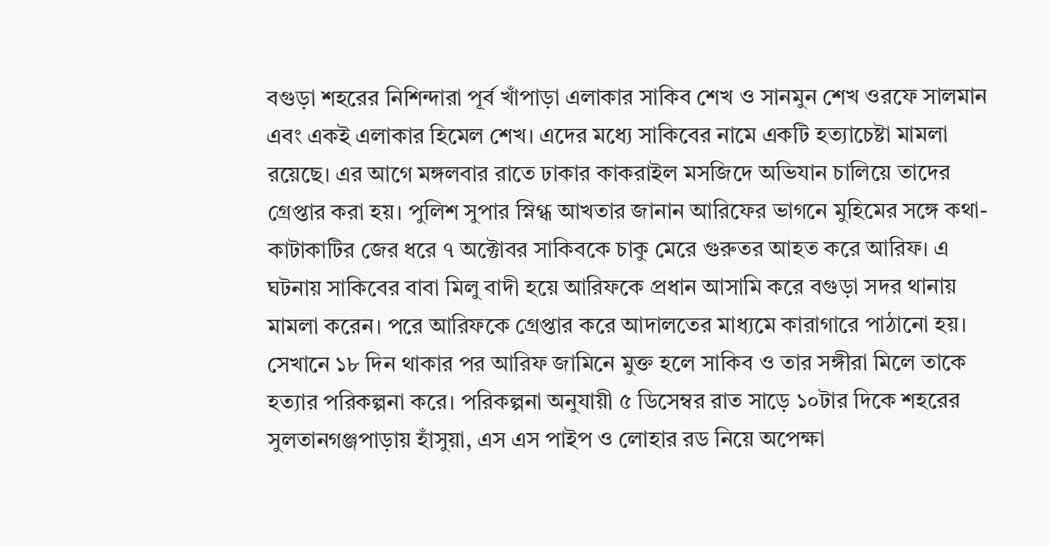বগুড়া শহরের নিশিন্দারা পূর্ব খাঁপাড়া এলাকার সাকিব শেখ ও সানমুন শেখ ওরফে সালমান এবং একই এলাকার হিমেল শেখ। এদের মধ্যে সাকিবের নামে একটি হত্যাচেষ্টা মামলা রয়েছে। এর আগে মঙ্গলবার রাতে ঢাকার কাকরাইল মসজিদে অভিযান চালিয়ে তাদের গ্রেপ্তার করা হয়। পুলিশ সুপার স্নিগ্ধ আখতার জানান আরিফের ভাগনে মুহিমের সঙ্গে কথা-কাটাকাটির জের ধরে ৭ অক্টোবর সাকিবকে চাকু মেরে গুরুতর আহত করে আরিফ। এ ঘটনায় সাকিবের বাবা মিলু বাদী হয়ে আরিফকে প্রধান আসামি করে বগুড়া সদর থানায় মামলা করেন। পরে আরিফকে গ্রেপ্তার করে আদালতের মাধ্যমে কারাগারে পাঠানো হয়। সেখানে ১৮ দিন থাকার পর আরিফ জামিনে মুক্ত হলে সাকিব ও তার সঙ্গীরা মিলে তাকে হত্যার পরিকল্পনা করে। পরিকল্পনা অনুযায়ী ৫ ডিসেম্বর রাত সাড়ে ১০টার দিকে শহরের সুলতানগঞ্জপাড়ায় হাঁসুয়া, এস এস পাইপ ও লোহার রড নিয়ে অপেক্ষা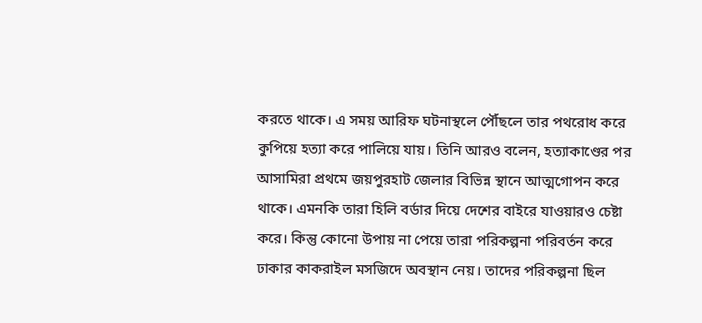করতে থাকে। এ সময় আরিফ ঘটনাস্থলে পৌঁছলে তার পথরোধ করে কুপিয়ে হত্যা করে পালিয়ে যায়। তিনি আরও বলেন, হত্যাকাণ্ডের পর আসামিরা প্রথমে জয়পুরহাট জেলার বিভিন্ন স্থানে আত্মগোপন করে থাকে। এমনকি তারা হিলি বর্ডার দিয়ে দেশের বাইরে যাওয়ারও চেষ্টা করে। কিন্তু কোনো উপায় না পেয়ে তারা পরিকল্পনা পরিবর্তন করে ঢাকার কাকরাইল মসজিদে অবস্থান নেয়। তাদের পরিকল্পনা ছিল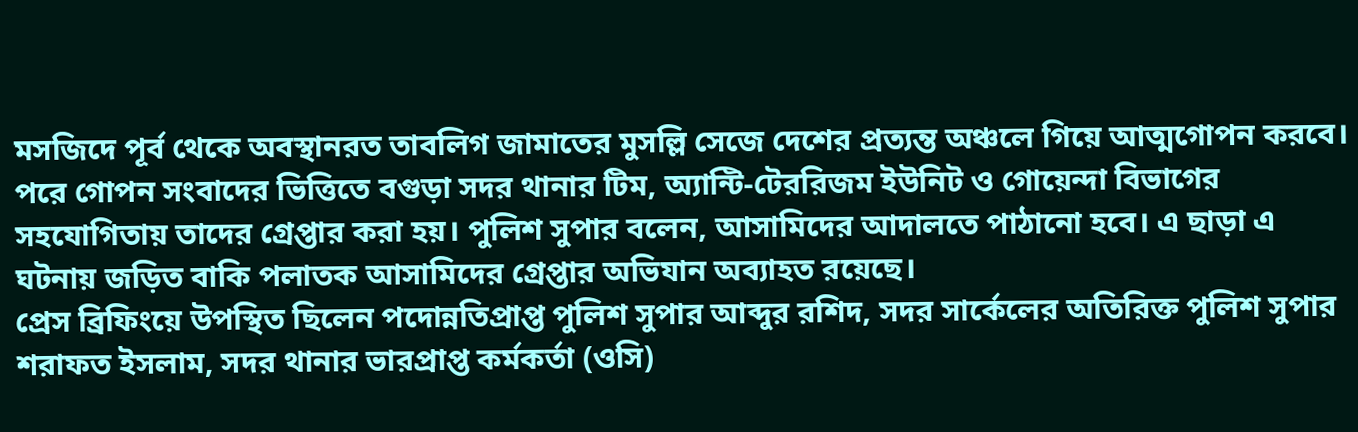মসজিদে পূর্ব থেকে অবস্থানরত তাবলিগ জামাতের মুসল্লি সেজে দেশের প্রত্যন্ত অঞ্চলে গিয়ে আত্মগোপন করবে। পরে গোপন সংবাদের ভিত্তিতে বগুড়া সদর থানার টিম, অ্যান্টি-টেররিজম ইউনিট ও গোয়েন্দা বিভাগের সহযোগিতায় তাদের গ্রেপ্তার করা হয়। পুলিশ সুপার বলেন, আসামিদের আদালতে পাঠানো হবে। এ ছাড়া এ ঘটনায় জড়িত বাকি পলাতক আসামিদের গ্রেপ্তার অভিযান অব্যাহত রয়েছে।
প্রেস ব্রিফিংয়ে উপস্থিত ছিলেন পদোন্নতিপ্রাপ্ত পুলিশ সুপার আব্দুর রশিদ, সদর সার্কেলের অতিরিক্ত পুলিশ সুপার শরাফত ইসলাম, সদর থানার ভারপ্রাপ্ত কর্মকর্তা (ওসি)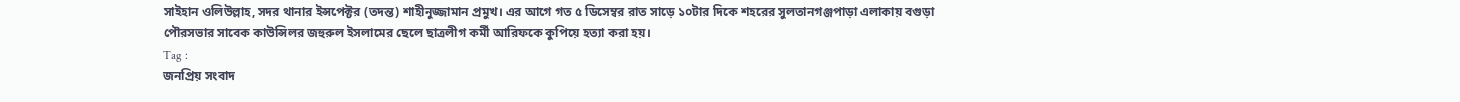সাইহান ওলিউল্লাহ, সদর থানার ইন্সপেক্টর (তদন্ত) শাহীনুজ্জামান প্রমুখ। এর আগে গত ৫ ডিসেম্বর রাত সাড়ে ১০টার দিকে শহরের সুলতানগঞ্জপাড়া এলাকায় বগুড়া পৌরসভার সাবেক কাউন্সিলর জহুরুল ইসলামের ছেলে ছাত্রলীগ কর্মী আরিফকে কুপিয়ে হত্যা করা হয়।
Tag :
জনপ্রিয় সংবাদ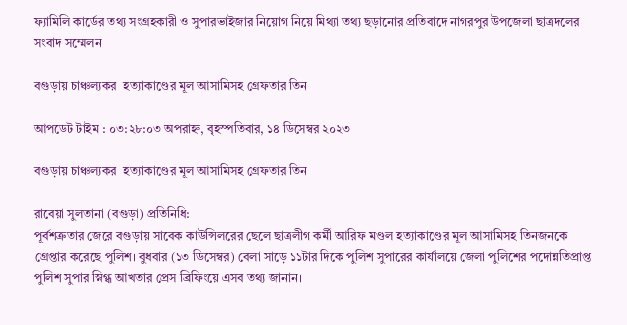ফ্যামিলি কার্ডের তথ্য সংগ্রহকারী ও সুপারভাইজার নিয়োগ নিয়ে মিথ্যা তথ্য ছড়ানোর প্রতিবাদে নাগরপুর উপজেলা ছাত্রদলের সংবাদ সম্মেলন

বগুড়ায় চাঞ্চল্যকর  হত্যাকাণ্ডের মূল আসামিসহ গ্রেফতার তিন

আপডেট টাইম : ০৩:২৮:০৩ অপরাহ্ন, বৃহস্পতিবার, ১৪ ডিসেম্বর ২০২৩

বগুড়ায় চাঞ্চল্যকর  হত্যাকাণ্ডের মূল আসামিসহ গ্রেফতার তিন

রাবেয়া সুলতানা (বগুড়া) প্রতিনিধি:
পূর্বশত্রুতার জেরে বগুড়ায় সাবেক কাউন্সিলরের ছেলে ছাত্রলীগ কর্মী আরিফ মণ্ডল হত্যাকাণ্ডের মূল আসামিসহ তিনজনকে গ্রেপ্তার করেছে পুলিশ। বুধবার (১৩ ডিসেম্বর) বেলা সাড়ে ১১টার দিকে পুলিশ সুপারের কার্যালয়ে জেলা পুলিশের পদোন্নতিপ্রাপ্ত পুলিশ সুপার স্নিগ্ধ আখতার প্রেস ব্রিফিংয়ে এসব তথ্য জানান।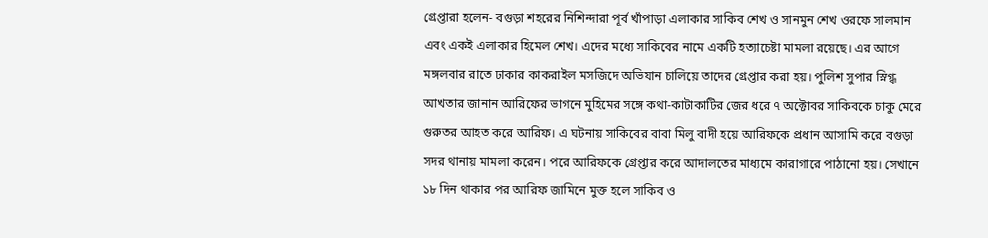গ্রেপ্তারা হলেন- বগুড়া শহরের নিশিন্দারা পূর্ব খাঁপাড়া এলাকার সাকিব শেখ ও সানমুন শেখ ওরফে সালমান এবং একই এলাকার হিমেল শেখ। এদের মধ্যে সাকিবের নামে একটি হত্যাচেষ্টা মামলা রয়েছে। এর আগে মঙ্গলবার রাতে ঢাকার কাকরাইল মসজিদে অভিযান চালিয়ে তাদের গ্রেপ্তার করা হয়। পুলিশ সুপার স্নিগ্ধ আখতার জানান আরিফের ভাগনে মুহিমের সঙ্গে কথা-কাটাকাটির জের ধরে ৭ অক্টোবর সাকিবকে চাকু মেরে গুরুতর আহত করে আরিফ। এ ঘটনায় সাকিবের বাবা মিলু বাদী হয়ে আরিফকে প্রধান আসামি করে বগুড়া সদর থানায় মামলা করেন। পরে আরিফকে গ্রেপ্তার করে আদালতের মাধ্যমে কারাগারে পাঠানো হয়। সেখানে ১৮ দিন থাকার পর আরিফ জামিনে মুক্ত হলে সাকিব ও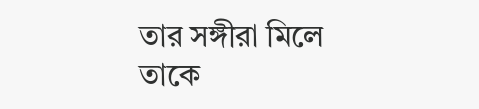তার সঙ্গীরা মিলে তাকে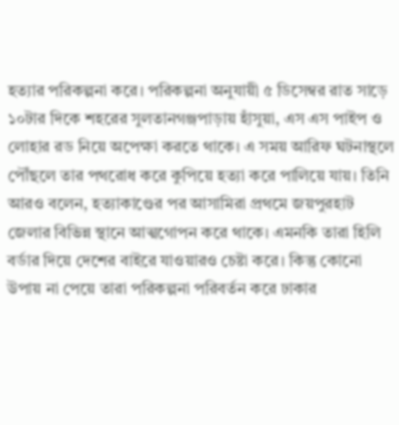হত্যার পরিকল্পনা করে। পরিকল্পনা অনুযায়ী ৫ ডিসেম্বর রাত সাড়ে ১০টার দিকে শহরের সুলতানগঞ্জপাড়ায় হাঁসুয়া, এস এস পাইপ ও লোহার রড নিয়ে অপেক্ষা করতে থাকে। এ সময় আরিফ ঘটনাস্থলে পৌঁছলে তার পথরোধ করে কুপিয়ে হত্যা করে পালিয়ে যায়। তিনি আরও বলেন, হত্যাকাণ্ডের পর আসামিরা প্রথমে জয়পুরহাট জেলার বিভিন্ন স্থানে আত্মগোপন করে থাকে। এমনকি তারা হিলি বর্ডার দিয়ে দেশের বাইরে যাওয়ারও চেষ্টা করে। কিন্তু কোনো উপায় না পেয়ে তারা পরিকল্পনা পরিবর্তন করে ঢাকার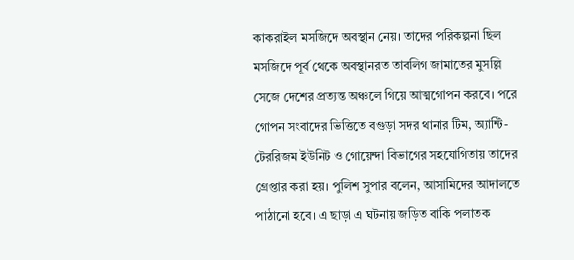কাকরাইল মসজিদে অবস্থান নেয়। তাদের পরিকল্পনা ছিল মসজিদে পূর্ব থেকে অবস্থানরত তাবলিগ জামাতের মুসল্লি সেজে দেশের প্রত্যন্ত অঞ্চলে গিয়ে আত্মগোপন করবে। পরে গোপন সংবাদের ভিত্তিতে বগুড়া সদর থানার টিম, অ্যান্টি-টেররিজম ইউনিট ও গোয়েন্দা বিভাগের সহযোগিতায় তাদের গ্রেপ্তার করা হয়। পুলিশ সুপার বলেন, আসামিদের আদালতে পাঠানো হবে। এ ছাড়া এ ঘটনায় জড়িত বাকি পলাতক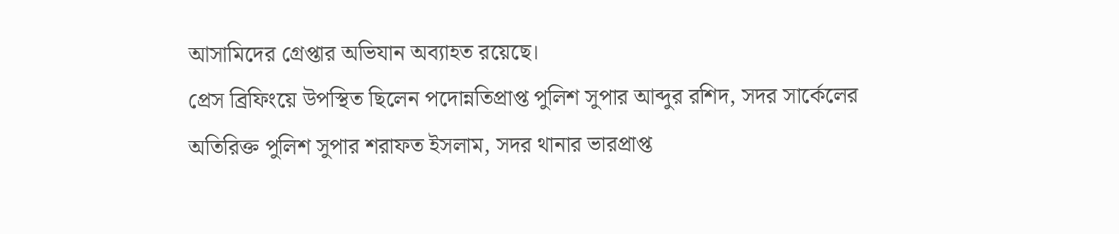আসামিদের গ্রেপ্তার অভিযান অব্যাহত রয়েছে।
প্রেস ব্রিফিংয়ে উপস্থিত ছিলেন পদোন্নতিপ্রাপ্ত পুলিশ সুপার আব্দুর রশিদ, সদর সার্কেলের অতিরিক্ত পুলিশ সুপার শরাফত ইসলাম, সদর থানার ভারপ্রাপ্ত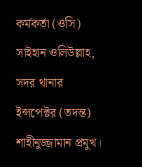কর্মকর্তা (ওসি) সাইহান ওলিউল্লাহ, সদর থানার ইন্সপেক্টর (তদন্ত) শাহীনুজ্জামান প্রমুখ।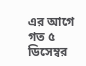এর আগে গত ৫ ডিসেম্বর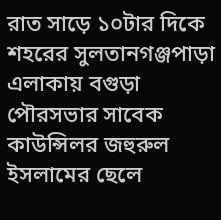রাত সাড়ে ১০টার দিকে শহরের সুলতানগঞ্জপাড়া এলাকায় বগুড়া পৌরসভার সাবেক কাউন্সিলর জহুরুল ইসলামের ছেলে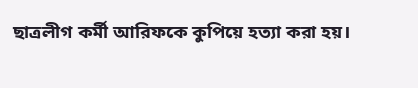ছাত্রলীগ কর্মী আরিফকে কুপিয়ে হত্যা করা হয়।